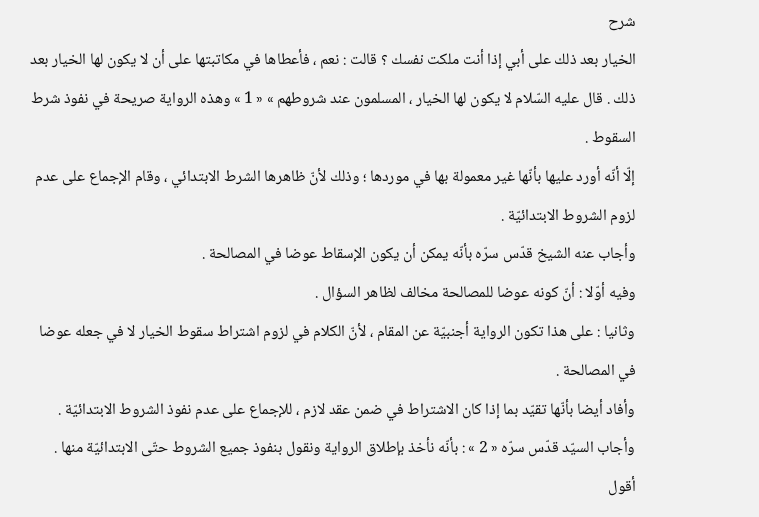شرح
الخيار بعد ذلك على أبي إذا أنت ملكت نفسك ؟ قالت : نعم ، فأعطاها في مكاتبتها على أن لا يكون لها الخيار بعد ذلك . قال عليه السّلام لا يكون لها الخيار ، المسلمون عند شروطهم » « 1 » وهذه الرواية صريحة في نفوذ شرط السقوط .
إلّا أنّه أورد عليها بأنّها غير معمولة بها في موردها ؛ وذلك لأنّ ظاهرها الشرط الابتدائي ، وقام الإجماع على عدم لزوم الشروط الابتدائيّة .
وأجاب عنه الشيخ قدّس سرّه بأنّه يمكن أن يكون الإسقاط عوضا في المصالحة .
وفيه أوّلا : أنّ كونه عوضا للمصالحة مخالف لظاهر السؤال .
وثانيا : على هذا تكون الرواية أجنبيّة عن المقام ، لأنّ الكلام في لزوم اشتراط سقوط الخيار لا في جعله عوضا في المصالحة .
وأفاد أيضا بأنّها تقيّد بما إذا كان الاشتراط في ضمن عقد لازم ، للإجماع على عدم نفوذ الشروط الابتدائيّة .
وأجاب السيّد قدّس سرّه « 2 » : بأنّه نأخذ بإطلاق الرواية ونقول بنفوذ جميع الشروط حتّى الابتدائيّة منها .
أقول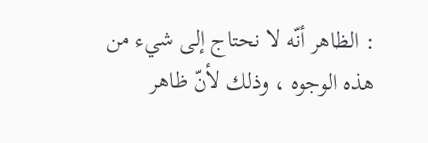: الظاهر أنّه لا نحتاج إلى شيء من هذه الوجوه ، وذلك لأنّ ظاهر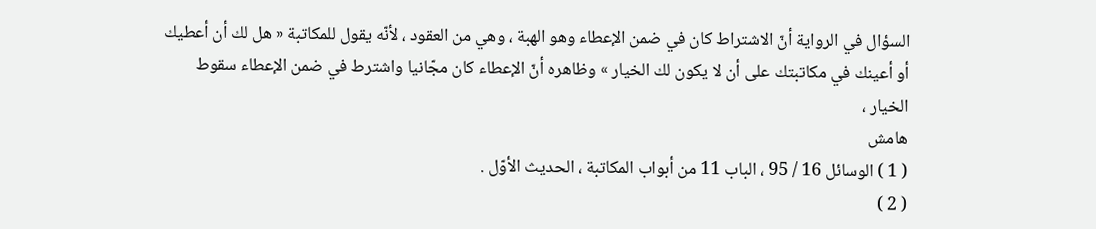السؤال في الرواية أنّ الاشتراط كان في ضمن الإعطاء وهو الهبة ، وهي من العقود ، لأنّه يقول للمكاتبة « هل لك أن أعطيك أو أعينك في مكاتبتك على أن لا يكون لك الخيار » وظاهره أنّ الإعطاء كان مجّانيا واشترط في ضمن الإعطاء سقوط الخيار ،
هامش
( 1 ) الوسائل 16 / 95 ، الباب 11 من أبواب المكاتبة ، الحديث الأوّل .
( 2 )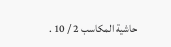حاشية المكاسب 2 / 10 .